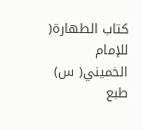كتاب الطهارة( للإمام الخميني( س) طبع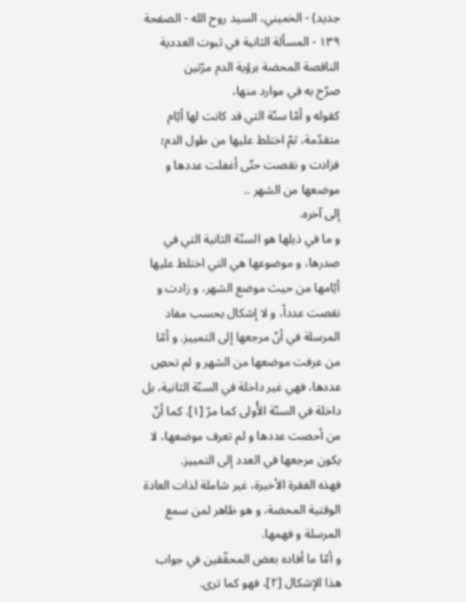جديد) - الخميني، السيد روح الله - الصفحة ١٣٩ - المسألة الثانية في ثبوت العددية الناقصة المحضة برؤية الدم مرّتين
صرّح به في موارد منها،
كقوله و أمّا سنّة التي قد كانت لها أيّام متقدّمة، ثمّ اختلط عليها من طول الدم؛ فزادت و نقصت حتّى أغفلت عددها و موضعها من الشهر ..
إلى آخره.
و ما في ذيلها هو السنّة الثانية التي في صدرها، و موضوعها هي التي اختلط عليها أيّامها من حيث موضع الشهر، و زادت و نقصت عدداً، و لا إشكال بحسب مفاد المرسلة في أنّ مرجعها إلى التمييز. و أمّا من عرفت موضعها من الشهر و لم تحصِ عددها، فهي غير داخلة في السنّة الثانية، بل داخلة في السنّة الأُولى كما مرّ [١]. كما أنّ من أحصت عددها و لم تعرف موضعها، لا يكون مرجعها في العدد إلى التمييز.
فهذه الفقرة الأخيرة، غير شاملة لذات العادة الوقتية المحضة، و هو ظاهر لمن سمع المرسلة و فهمها.
و أمّا ما أفاده بعض المحقّقين في جواب هذا الإشكال [٢]، فهو كما ترى.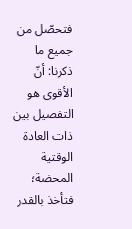فتحصّل من جميع ما ذكرنا: أنّ الأقوى هو التفصيل بين ذات العادة الوقتية المحضة؛ فتأخذ بالقدر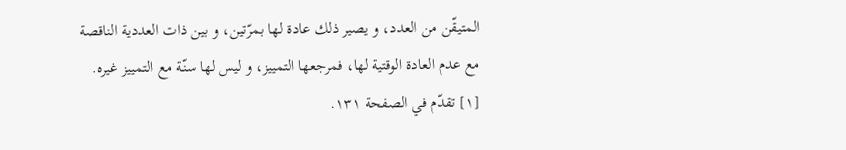المتيقّن من العدد، و يصير ذلك عادة لها بمرّتين، و بين ذات العددية الناقصة مع عدم العادة الوقتية لها، فمرجعها التمييز، و ليس لها سنّة مع التمييز غيره.
[١] تقدّم في الصفحة ١٣١.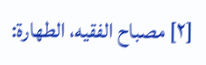[٢] مصباح الفقيه، الطهارة: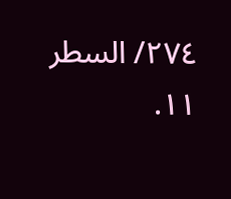٢٧٤/ السطر ١١.